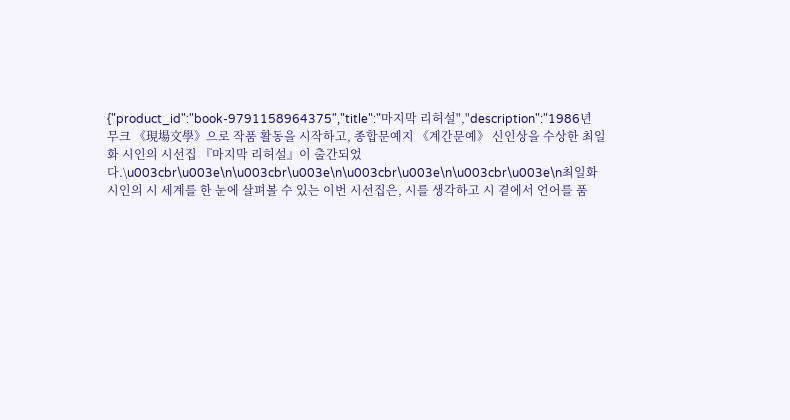{"product_id":"book-9791158964375","title":"마지막 리허설","description":"1986년 무크 《現場文學》으로 작품 활동을 시작하고, 종합문예지 《계간문예》 신인상을 수상한 최일화 시인의 시선집 『마지막 리허설』이 출간되었다.\u003cbr\u003e\n\u003cbr\u003e\n\u003cbr\u003e\n\u003cbr\u003e\n최일화 시인의 시 세계를 한 눈에 살펴볼 수 있는 이번 시선집은, 시를 생각하고 시 곁에서 언어를 품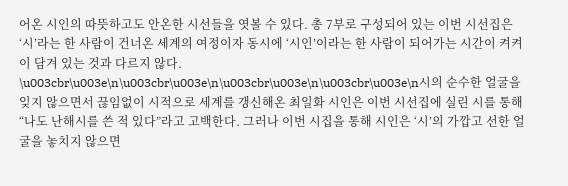어온 시인의 따뜻하고도 안온한 시선들을 엿볼 수 있다. 총 7부로 구성되어 있는 이번 시선집은 ‘시’라는 한 사람이 건너온 세계의 여정이자 동시에 ‘시인’이라는 한 사람이 되어가는 시간이 켜켜이 담겨 있는 것과 다르지 않다. \u003cbr\u003e\n\u003cbr\u003e\n\u003cbr\u003e\n\u003cbr\u003e\n시의 순수한 얼굴을 잊지 않으면서 끊임없이 시적으로 세계를 갱신해온 최일화 시인은 이번 시선집에 실린 시를 통해 “나도 난해시를 쓴 적 있다”라고 고백한다. 그러나 이번 시집을 통해 시인은 ‘시’의 가깝고 선한 얼굴을 놓치지 않으면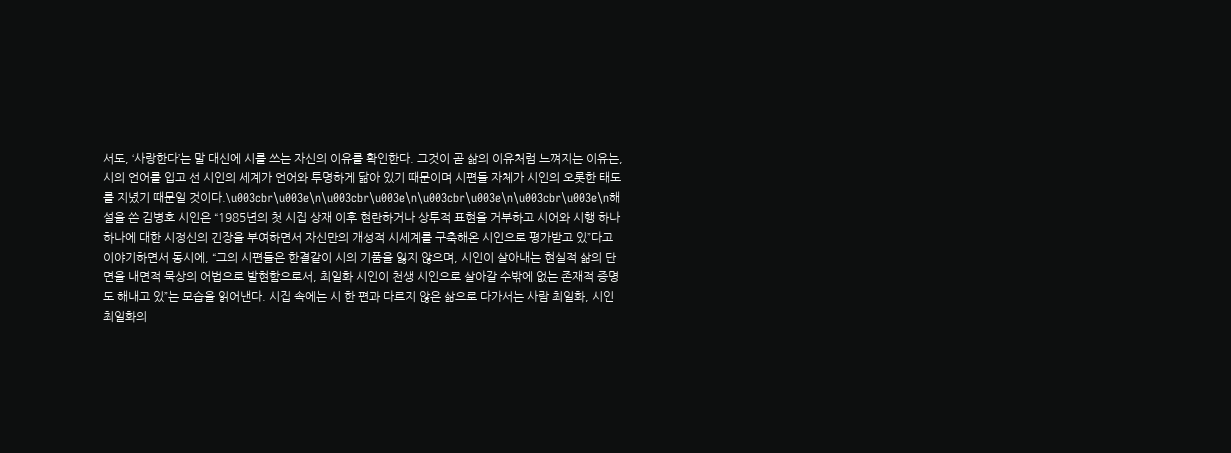서도, ‘사랑한다’는 말 대신에 시를 쓰는 자신의 이유를 확인한다. 그것이 곧 삶의 이유처럼 느껴지는 이유는, 시의 언어를 입고 선 시인의 세계가 언어와 투명하게 닮아 있기 때문이며 시편들 자체가 시인의 오롯한 태도를 지녔기 때문일 것이다.\u003cbr\u003e\n\u003cbr\u003e\n\u003cbr\u003e\n\u003cbr\u003e\n해설을 쓴 김병호 시인은 “1985년의 첫 시집 상재 이후 현란하거나 상투적 표현을 거부하고 시어와 시행 하나 하나에 대한 시정신의 긴장을 부여하면서 자신만의 개성적 시세계를 구축해온 시인으로 평가받고 있”다고 이야기하면서 동시에, “그의 시편들은 한결같이 시의 기품을 잃지 않으며, 시인이 살아내는 현실적 삶의 단면을 내면적 묵상의 어법으로 발현함으로서, 최일화 시인이 천생 시인으로 살아갈 수밖에 없는 존재적 증명도 해내고 있”는 모습을 읽어낸다. 시집 속에는 시 한 편과 다르지 않은 삶으로 다가서는 사람 최일화, 시인 최일화의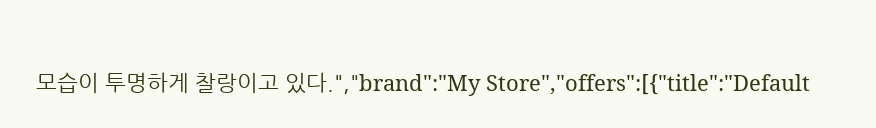모습이 투명하게 찰랑이고 있다.","brand":"My Store","offers":[{"title":"Default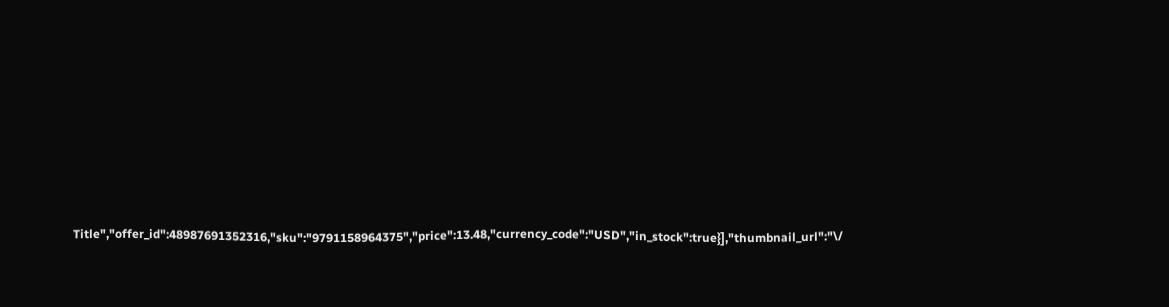Title","offer_id":48987691352316,"sku":"9791158964375","price":13.48,"currency_code":"USD","in_stock":true}],"thumbnail_url":"\/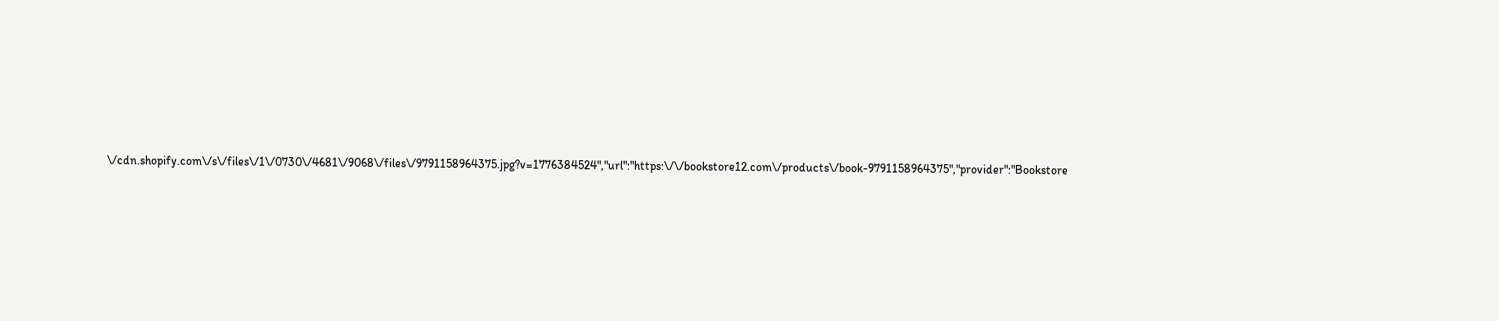\/cdn.shopify.com\/s\/files\/1\/0730\/4681\/9068\/files\/9791158964375.jpg?v=1776384524","url":"https:\/\/bookstore12.com\/products\/book-9791158964375","provider":"Bookstore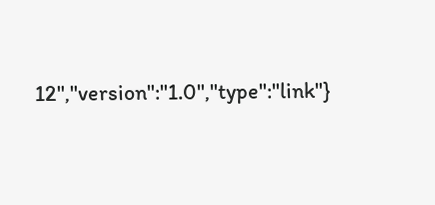12","version":"1.0","type":"link"}